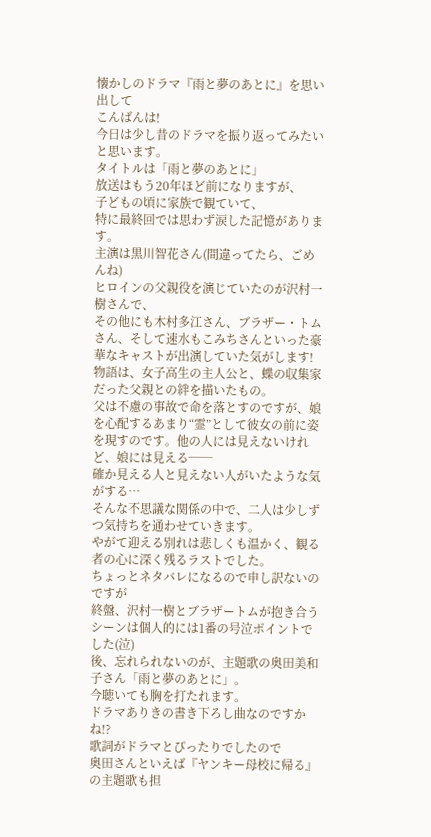懐かしのドラマ『雨と夢のあとに』を思い出して
こんばんは!
今日は少し昔のドラマを振り返ってみたいと思います。
タイトルは「雨と夢のあとに」
放送はもう20年ほど前になりますが、
子どもの頃に家族で観ていて、
特に最終回では思わず涙した記憶があります。
主演は黒川智花さん(間違ってたら、ごめんね)
ヒロインの父親役を演じていたのが沢村一樹さんで、
その他にも木村多江さん、ブラザー・トムさん、そして速水もこみちさんといった豪華なキャストが出演していた気がします!
物語は、女子高生の主人公と、蝶の収集家だった父親との絆を描いたもの。
父は不慮の事故で命を落とすのですが、娘を心配するあまり“霊”として彼女の前に姿を現すのです。他の人には見えないけれど、娘には見える──
確か見える人と見えない人がいたような気がする…
そんな不思議な関係の中で、二人は少しずつ気持ちを通わせていきます。
やがて迎える別れは悲しくも温かく、観る者の心に深く残るラストでした。
ちょっとネタバレになるので申し訳ないのですが
終盤、沢村一樹とブラザートムが抱き合うシーンは個人的には1番の号泣ポイントでした(泣)
後、忘れられないのが、主題歌の奥田美和子さん「雨と夢のあとに」。
今聴いても胸を打たれます。
ドラマありきの書き下ろし曲なのですかね!?
歌詞がドラマとぴったりでしたので
奥田さんといえば『ヤンキー母校に帰る』の主題歌も担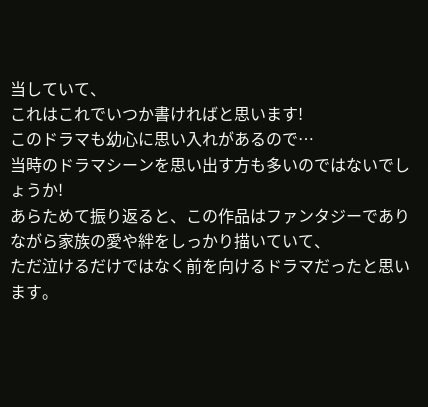当していて、
これはこれでいつか書ければと思います!
このドラマも幼心に思い入れがあるので…
当時のドラマシーンを思い出す方も多いのではないでしょうか!
あらためて振り返ると、この作品はファンタジーでありながら家族の愛や絆をしっかり描いていて、
ただ泣けるだけではなく前を向けるドラマだったと思います。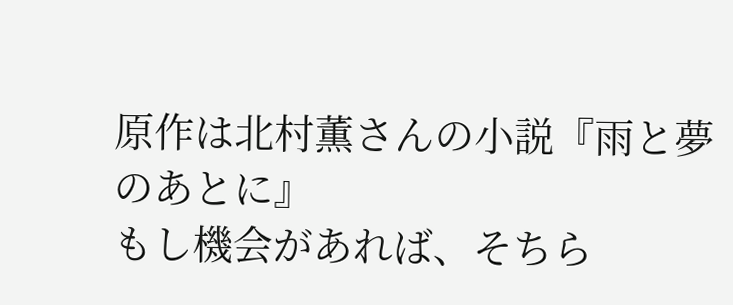原作は北村薫さんの小説『雨と夢のあとに』
もし機会があれば、そちら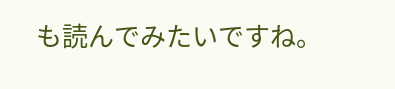も読んでみたいですね。